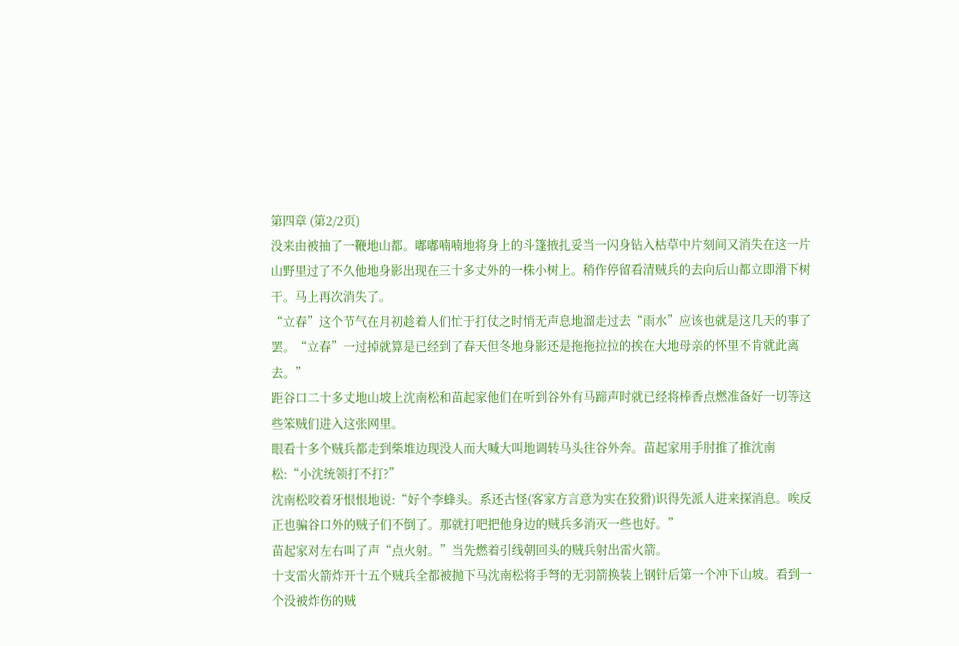第四章 (第2/2页)
没来由被抽了一鞭地山都。嘟嘟喃喃地将身上的斗篷掖扎妥当一闪身钻入枯草中片刻间又消失在这一片山野里过了不久他地身影出现在三十多丈外的一株小树上。稍作停留看清贼兵的去向后山都立即滑下树干。马上再次消失了。
“立春”这个节气在月初趁着人们忙于打仗之时悄无声息地溜走过去“雨水”应该也就是这几天的事了罢。“立春”一过掉就算是已经到了春天但冬地身影还是拖拖拉拉的挨在大地母亲的怀里不肯就此离去。”
距谷口二十多丈地山坡上沈南松和苗起家他们在听到谷外有马蹄声时就已经将棒香点燃准备好一切等这些笨贼们进入这张网里。
眼看十多个贼兵都走到柴堆边现没人而大喊大叫地调转马头往谷外奔。苗起家用手肘推了推沈南松:“小沈统领打不打?”
沈南松咬着牙恨恨地说:“好个李蜂头。系还古怪(客家方言意为实在狡猾)识得先派人进来探消息。唉反正也骗谷口外的贼子们不倒了。那就打吧把他身边的贼兵多消灭一些也好。”
苗起家对左右叫了声“点火射。”当先燃着引线朝回头的贼兵射出雷火箭。
十支雷火箭炸开十五个贼兵全都被抛下马沈南松将手弩的无羽箭换装上钢针后第一个冲下山坡。看到一个没被炸伤的贼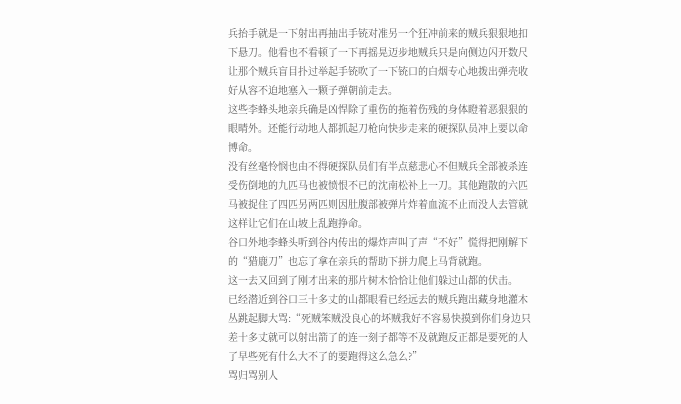兵抬手就是一下射出再抽出手铳对准另一个狂冲前来的贼兵狠狠地扣下悬刀。他看也不看顿了一下再摇晃迈步地贼兵只是向侧边闪开数尺让那个贼兵盲目扑过举起手铳吹了一下铳口的白烟专心地拨出弹壳收好从容不迫地塞入一颗子弹朝前走去。
这些李蜂头地亲兵确是凶悍除了重伤的拖着伤残的身体瞪着恶狠狠的眼晴外。还能行动地人都抓起刀枪向快步走来的硬探队员冲上要以命博命。
没有丝毫怜悯也由不得硬探队员们有半点慈悲心不但贼兵全部被杀连受伤倒地的九匹马也被愤恨不已的沈南松补上一刀。其他跑散的六匹马被捉住了四匹另两匹则因肚腹部被弹片炸着血流不止而没人去管就这样让它们在山坡上乱跑挣命。
谷口外地李蜂头听到谷内传出的爆炸声叫了声“不好”慌得把刚解下的“猎鹿刀”也忘了拿在亲兵的帮助下拼力爬上马背就跑。
这一去又回到了刚才出来的那片树木恰恰让他们躲过山都的伏击。
已经潜近到谷口三十多丈的山都眼看已经远去的贼兵跑出藏身地灌木丛跳起脚大骂:“死贼笨贼没良心的坏贼我好不容易快摸到你们身边只差十多丈就可以射出箭了的连一刻子都等不及就跑反正都是要死的人了早些死有什么大不了的要跑得这么急么?”
骂归骂别人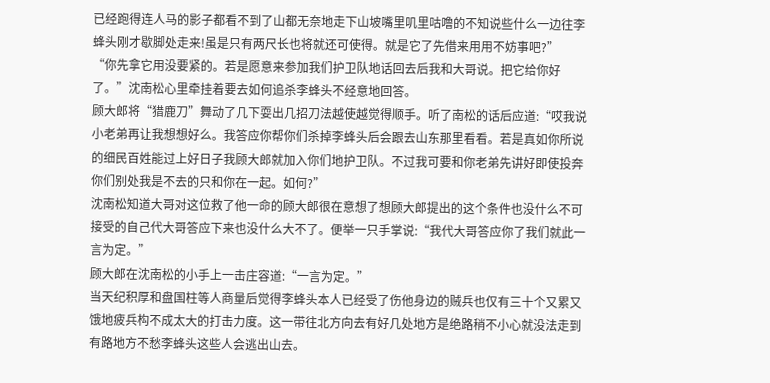已经跑得连人马的影子都看不到了山都无奈地走下山坡嘴里叽里咕噜的不知说些什么一边往李蜂头刚才歇脚处走来!虽是只有两尺长也将就还可使得。就是它了先借来用用不妨事吧?”
“你先拿它用没要紧的。若是愿意来参加我们护卫队地话回去后我和大哥说。把它给你好了。”沈南松心里牵挂着要去如何追杀李蜂头不经意地回答。
顾大郎将“猎鹿刀”舞动了几下耍出几招刀法越使越觉得顺手。听了南松的话后应道:“哎我说小老弟再让我想想好么。我答应你帮你们杀掉李蜂头后会跟去山东那里看看。若是真如你所说的细民百姓能过上好日子我顾大郎就加入你们地护卫队。不过我可要和你老弟先讲好即使投奔你们别处我是不去的只和你在一起。如何?”
沈南松知道大哥对这位救了他一命的顾大郎很在意想了想顾大郎提出的这个条件也没什么不可接受的自己代大哥答应下来也没什么大不了。便举一只手掌说:“我代大哥答应你了我们就此一言为定。”
顾大郎在沈南松的小手上一击庄容道:“一言为定。”
当天纪积厚和盘国柱等人商量后觉得李蜂头本人已经受了伤他身边的贼兵也仅有三十个又累又饿地疲兵构不成太大的打击力度。这一带往北方向去有好几处地方是绝路稍不小心就没法走到有路地方不愁李蜂头这些人会逃出山去。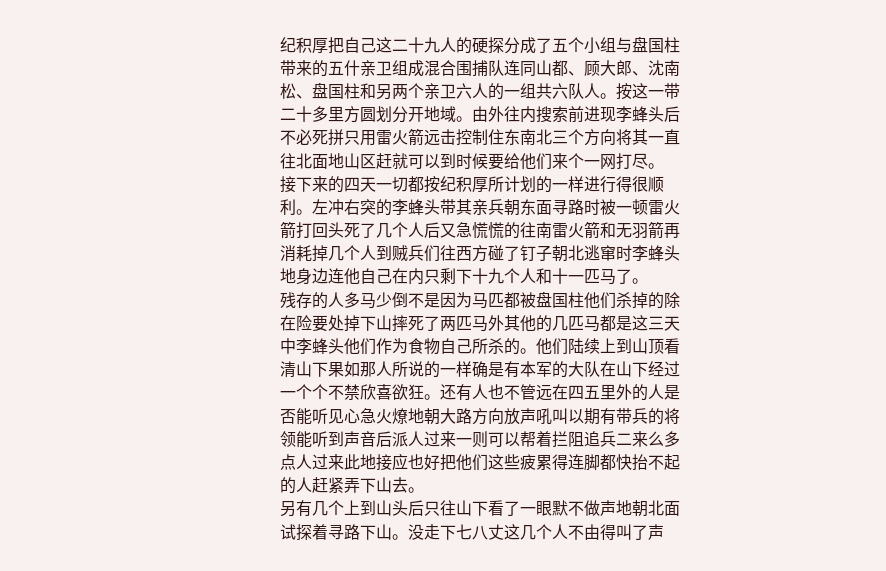纪积厚把自己这二十九人的硬探分成了五个小组与盘国柱带来的五什亲卫组成混合围捕队连同山都、顾大郎、沈南松、盘国柱和另两个亲卫六人的一组共六队人。按这一带二十多里方圆划分开地域。由外往内搜索前进现李蜂头后不必死拼只用雷火箭远击控制住东南北三个方向将其一直往北面地山区赶就可以到时候要给他们来个一网打尽。
接下来的四天一切都按纪积厚所计划的一样进行得很顺利。左冲右突的李蜂头带其亲兵朝东面寻路时被一顿雷火箭打回头死了几个人后又急慌慌的往南雷火箭和无羽箭再消耗掉几个人到贼兵们往西方碰了钉子朝北逃窜时李蜂头地身边连他自己在内只剩下十九个人和十一匹马了。
残存的人多马少倒不是因为马匹都被盘国柱他们杀掉的除在险要处掉下山摔死了两匹马外其他的几匹马都是这三天中李蜂头他们作为食物自己所杀的。他们陆续上到山顶看清山下果如那人所说的一样确是有本军的大队在山下经过一个个不禁欣喜欲狂。还有人也不管远在四五里外的人是否能听见心急火燎地朝大路方向放声吼叫以期有带兵的将领能听到声音后派人过来一则可以帮着拦阻追兵二来么多点人过来此地接应也好把他们这些疲累得连脚都快抬不起的人赶紧弄下山去。
另有几个上到山头后只往山下看了一眼默不做声地朝北面试探着寻路下山。没走下七八丈这几个人不由得叫了声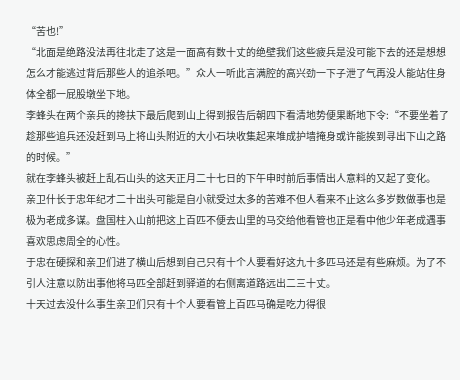“苦也!”
“北面是绝路没法再往北走了这是一面高有数十丈的绝壁我们这些疲兵是没可能下去的还是想想怎么才能逃过背后那些人的追杀吧。”众人一听此言满腔的高兴劲一下子泄了气再没人能站住身体全都一屁股墩坐下地。
李蜂头在两个亲兵的搀扶下最后爬到山上得到报告后朝四下看清地势便果断地下令:“不要坐着了趁那些追兵还没赶到马上将山头附近的大小石块收集起来堆成护墙掩身或许能挨到寻出下山之路的时候。”
就在李蜂头被赶上乱石山头的这天正月二十七日的下午申时前后事情出人意料的又起了变化。
亲卫什长于忠年纪才二十出头可能是自小就受过太多的苦难不但人看来不止这么多岁数做事也是极为老成多谋。盘国柱入山前把这上百匹不便去山里的马交给他看管也正是看中他少年老成遇事喜欢思虑周全的心性。
于忠在硬探和亲卫们进了横山后想到自己只有十个人要看好这九十多匹马还是有些麻烦。为了不引人注意以防出事他将马匹全部赶到驿道的右侧离道路远出二三十丈。
十天过去没什么事生亲卫们只有十个人要看管上百匹马确是吃力得很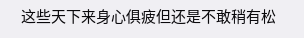这些天下来身心俱疲但还是不敢稍有松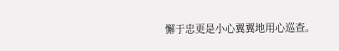懈于忠更是小心翼翼地用心巡查。